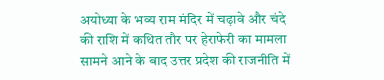अयोध्या के भव्य राम मंदिर में चढ़ावे और चंदे की राशि में कथित तौर पर हेराफेरी का मामला सामने आने के बाद उत्तर प्रदेश की राजनीति में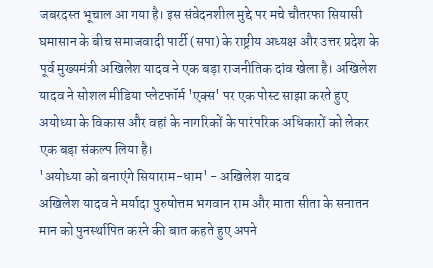जबरदस्त भूचाल आ गया है। इस संवेदनशील मुद्दे पर मचे चौतरफा सियासी घमासान के बीच समाजवादी पार्टी (सपा) के राष्ट्रीय अध्यक्ष और उत्तर प्रदेश के पूर्व मुख्यमंत्री अखिलेश यादव ने एक बड़ा राजनीतिक दांव खेला है। अखिलेश यादव ने सोशल मीडिया प्लेटफॉर्म 'एक्स' पर एक पोस्ट साझा करते हुए अयोध्या के विकास और वहां के नागरिकों के पारंपरिक अधिकारों को लेकर एक बड़ा संकल्प लिया है।
'अयोध्या को बनाएंगे सियाराम-धाम' - अखिलेश यादव
अखिलेश यादव ने मर्यादा पुरुषोत्तम भगवान राम और माता सीता के सनातन मान को पुनर्स्थापित करने की बात कहते हुए अपने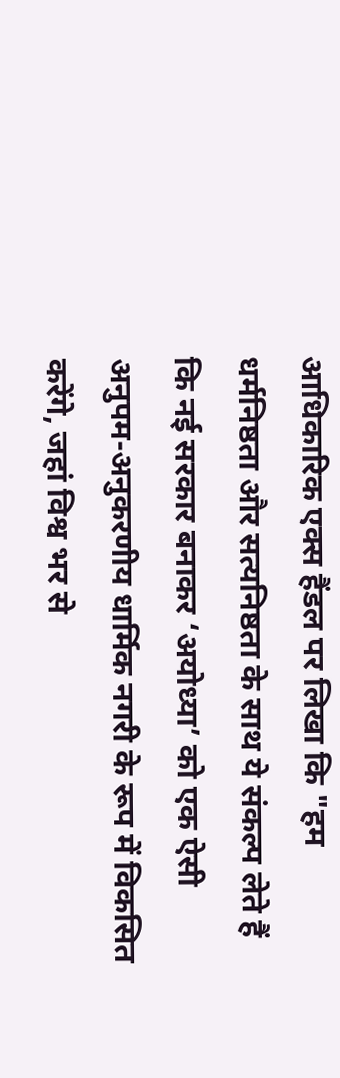आधिकारिक एक्स हैंडल पर लिखा कि "हम धर्मनिष्ठता और सत्यनिष्ठता के साथ ये संकल्प लेते हैं कि नई सरकार बनाकर ‘अयोध्या’ को एक ऐसी अनुपम-अनुकरणीय धार्मिक नगरी के रूप में विकसित करेंगे, जहां विश्व भर से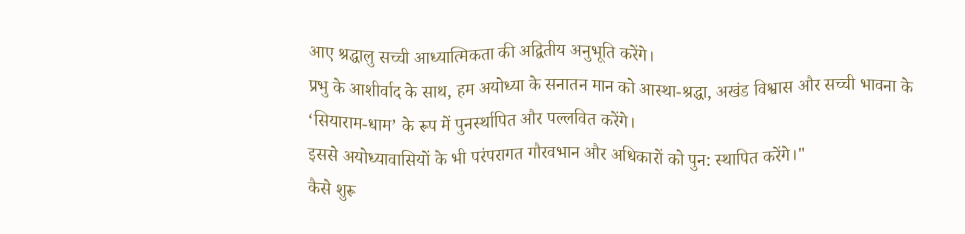आए श्रद्धालु सच्ची आध्यात्मिकता की अद्वितीय अनुभूति करेंगे।
प्रभु के आशीर्वाद के साथ, हम अयोध्या के सनातन मान को आस्था-श्रद्धा, अखंड विश्वास और सच्ची भावना के ‘सियाराम-धाम’ के रूप में पुनर्स्थापित और पल्लवित करेंगे।
इससे अयोध्यावासियों के भी परंपरागत गौरवभान और अधिकारों को पुन: स्थापित करेंगे।"
कैसे शुरू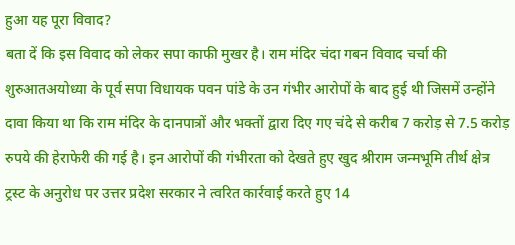हुआ यह पूरा विवाद?
बता दें कि इस विवाद को लेकर सपा काफी मुखर है। राम मंदिर चंदा गबन विवाद चर्चा की शुरुआतअयोध्या के पूर्व सपा विधायक पवन पांडे के उन गंभीर आरोपों के बाद हुई थी जिसमें उन्होंने दावा किया था कि राम मंदिर के दानपात्रों और भक्तों द्वारा दिए गए चंदे से करीब 7 करोड़ से 7.5 करोड़ रुपये की हेराफेरी की गई है। इन आरोपों की गंभीरता को देखते हुए खुद श्रीराम जन्मभूमि तीर्थ क्षेत्र ट्रस्ट के अनुरोध पर उत्तर प्रदेश सरकार ने त्वरित कार्रवाई करते हुए 14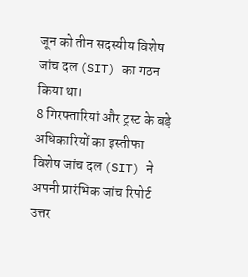जून को तीन सदस्यीय विशेष जांच दल (SIT) का गठन किया था।
8 गिरफ्तारियां और ट्रस्ट के बड़े अधिकारियों का इस्तीफा
विशेष जांच दल (SIT) ने अपनी प्रारंभिक जांच रिपोर्ट उत्तर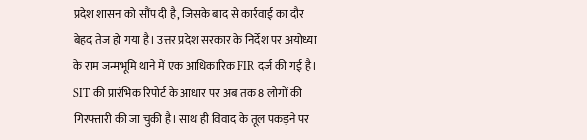प्रदेश शासन को सौंप दी है, जिसके बाद से कार्रवाई का दौर बेहद तेज हो गया है। उत्तर प्रदेश सरकार के निर्देश पर अयोध्या के राम जन्मभूमि थाने में एक आधिकारिक FIR दर्ज की गई है। SIT की प्रारंभिक रिपोर्ट के आधार पर अब तक 8 लोगों की गिरफ्तारी की जा चुकी है। साथ ही विवाद के तूल पकड़ने पर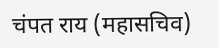चंपत राय (महासचिव)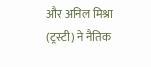और अनिल मिश्रा (ट्रस्टी) ने नैतिक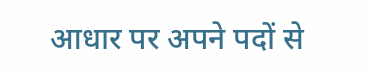आधार पर अपने पदों से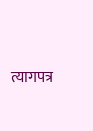त्यागपत्र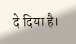दे दिया है।